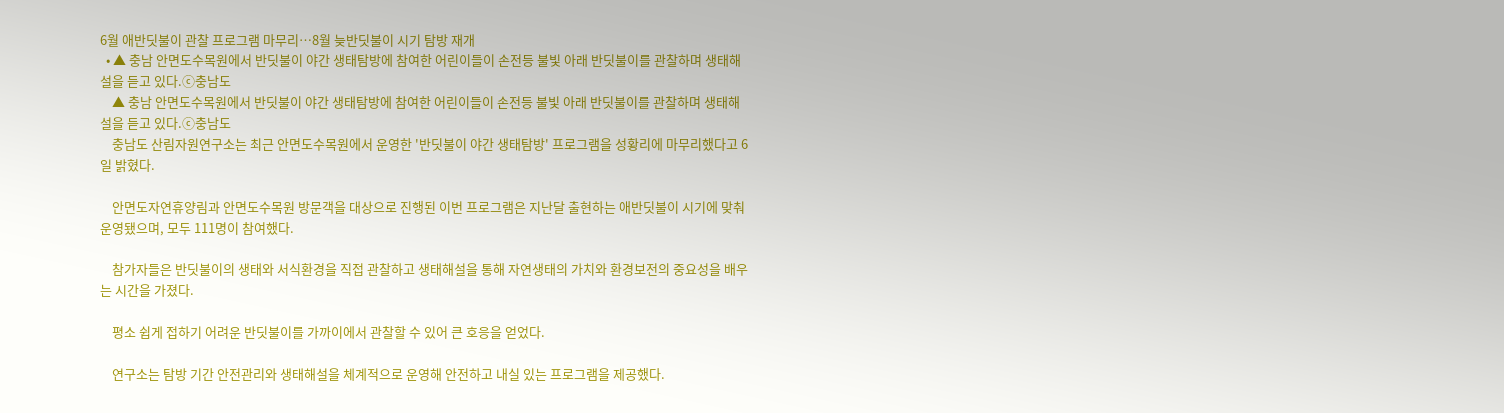6월 애반딧불이 관찰 프로그램 마무리…8월 늦반딧불이 시기 탐방 재개
  • ▲ 충남 안면도수목원에서 반딧불이 야간 생태탐방에 참여한 어린이들이 손전등 불빛 아래 반딧불이를 관찰하며 생태해설을 듣고 있다.ⓒ충남도
    ▲ 충남 안면도수목원에서 반딧불이 야간 생태탐방에 참여한 어린이들이 손전등 불빛 아래 반딧불이를 관찰하며 생태해설을 듣고 있다.ⓒ충남도
    충남도 산림자원연구소는 최근 안면도수목원에서 운영한 '반딧불이 야간 생태탐방' 프로그램을 성황리에 마무리했다고 6일 밝혔다.

    안면도자연휴양림과 안면도수목원 방문객을 대상으로 진행된 이번 프로그램은 지난달 출현하는 애반딧불이 시기에 맞춰 운영됐으며, 모두 111명이 참여했다.

    참가자들은 반딧불이의 생태와 서식환경을 직접 관찰하고 생태해설을 통해 자연생태의 가치와 환경보전의 중요성을 배우는 시간을 가졌다.

    평소 쉽게 접하기 어려운 반딧불이를 가까이에서 관찰할 수 있어 큰 호응을 얻었다.

    연구소는 탐방 기간 안전관리와 생태해설을 체계적으로 운영해 안전하고 내실 있는 프로그램을 제공했다.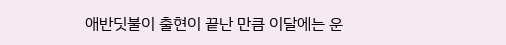애반딧불이 출현이 끝난 만큼 이달에는 운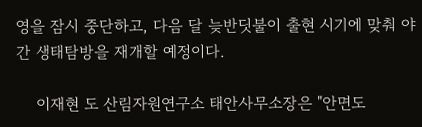영을 잠시 중단하고, 다음 달 늦반딧불이 출현 시기에 맞춰 야간 생태탐방을 재개할 예정이다.

    이재현 도 산림자원연구소 태안사무소장은 "안면도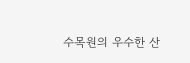수목원의 우수한 산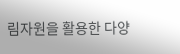림자원을 활용한 다양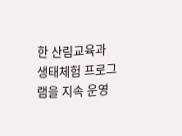한 산림교육과 생태체험 프로그램을 지속 운영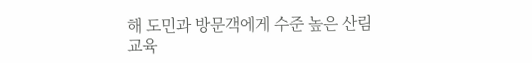해 도민과 방문객에게 수준 높은 산림교육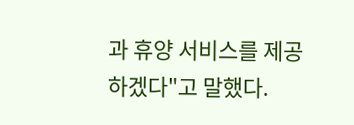과 휴양 서비스를 제공하겠다"고 말했다.